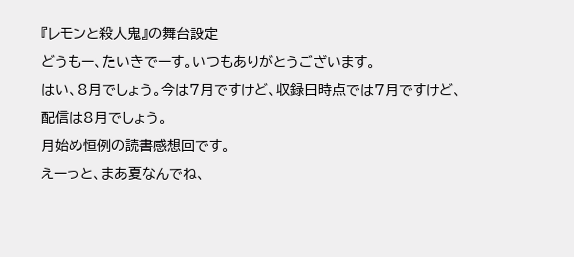『レモンと殺人鬼』の舞台設定
どうもー、たいきでーす。いつもありがとうございます。
はい、8月でしょう。今は7月ですけど、収録日時点では7月ですけど、配信は8月でしょう。
月始め恒例の読書感想回です。
えーっと、まあ夏なんでね、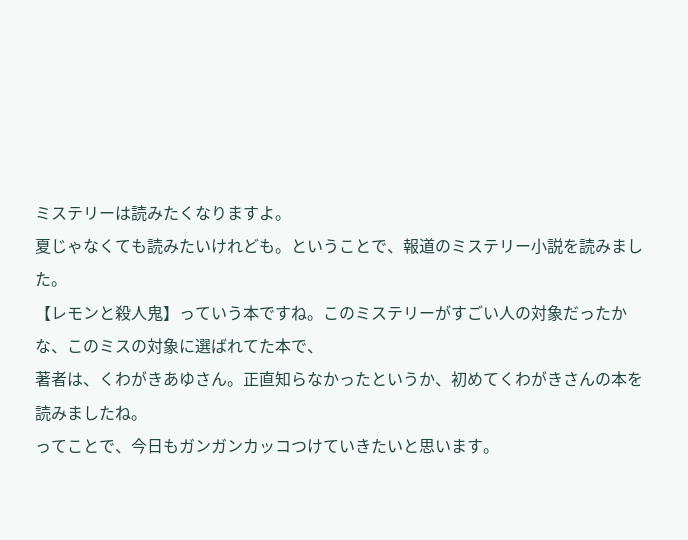ミステリーは読みたくなりますよ。
夏じゃなくても読みたいけれども。ということで、報道のミステリー小説を読みました。
【レモンと殺人鬼】っていう本ですね。このミステリーがすごい人の対象だったかな、このミスの対象に選ばれてた本で、
著者は、くわがきあゆさん。正直知らなかったというか、初めてくわがきさんの本を読みましたね。
ってことで、今日もガンガンカッコつけていきたいと思います。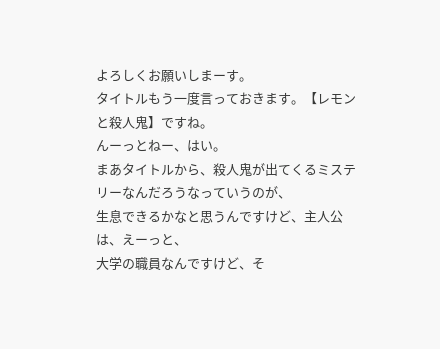よろしくお願いしまーす。
タイトルもう一度言っておきます。【レモンと殺人鬼】ですね。
んーっとねー、はい。
まあタイトルから、殺人鬼が出てくるミステリーなんだろうなっていうのが、
生息できるかなと思うんですけど、主人公は、えーっと、
大学の職員なんですけど、そ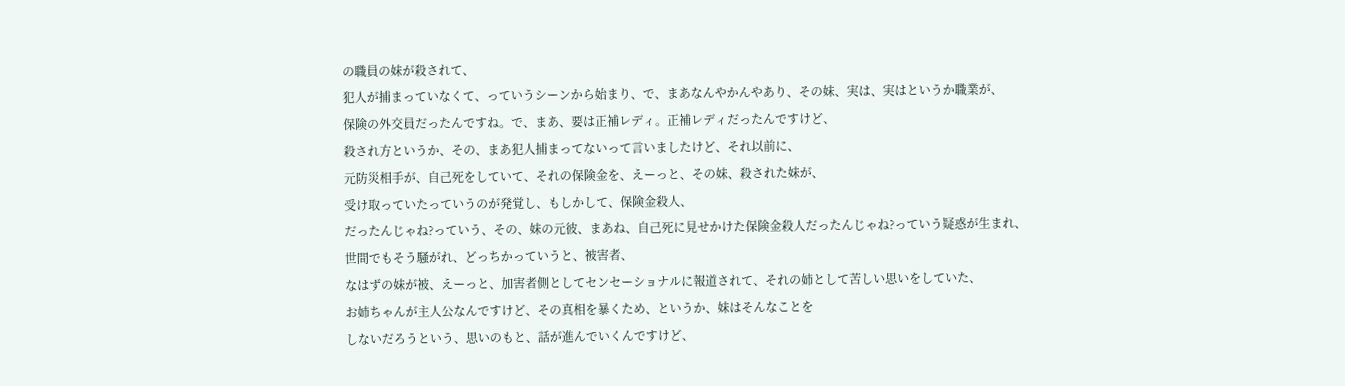の職員の妹が殺されて、
犯人が捕まっていなくて、っていうシーンから始まり、で、まあなんやかんやあり、その妹、実は、実はというか職業が、
保険の外交員だったんですね。で、まあ、要は正補レディ。正補レディだったんですけど、
殺され方というか、その、まあ犯人捕まってないって言いましたけど、それ以前に、
元防災相手が、自己死をしていて、それの保険金を、えーっと、その妹、殺された妹が、
受け取っていたっていうのが発覚し、もしかして、保険金殺人、
だったんじゃね?っていう、その、妹の元彼、まあね、自己死に見せかけた保険金殺人だったんじゃね?っていう疑惑が生まれ、
世間でもそう騒がれ、どっちかっていうと、被害者、
なはずの妹が被、えーっと、加害者側としてセンセーショナルに報道されて、それの姉として苦しい思いをしていた、
お姉ちゃんが主人公なんですけど、その真相を暴くため、というか、妹はそんなことを
しないだろうという、思いのもと、話が進んでいくんですけど、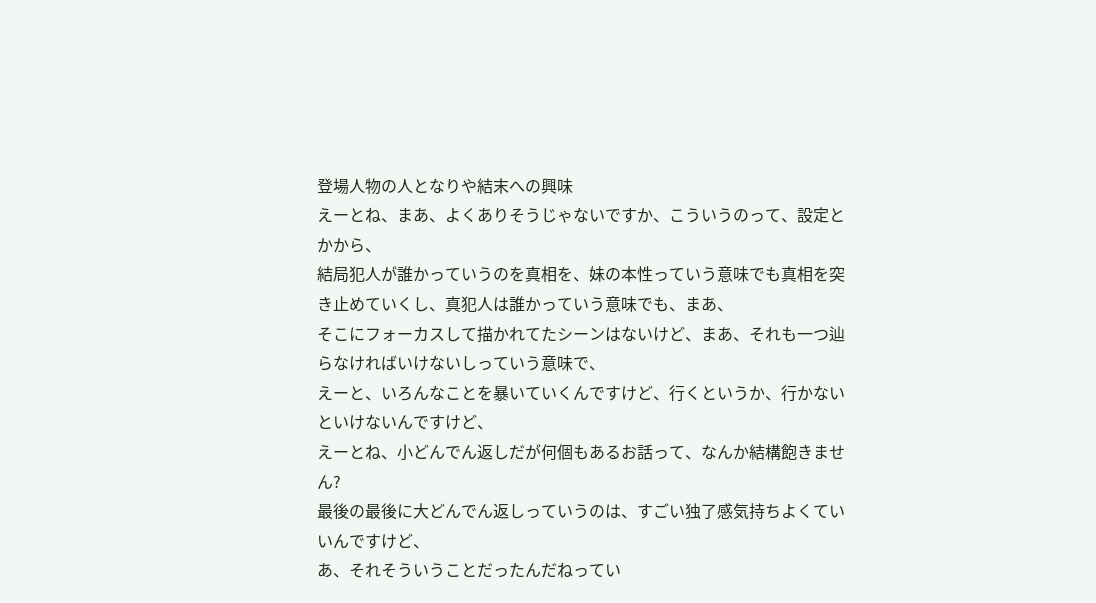登場人物の人となりや結末への興味
えーとね、まあ、よくありそうじゃないですか、こういうのって、設定とかから、
結局犯人が誰かっていうのを真相を、妹の本性っていう意味でも真相を突き止めていくし、真犯人は誰かっていう意味でも、まあ、
そこにフォーカスして描かれてたシーンはないけど、まあ、それも一つ辿らなければいけないしっていう意味で、
えーと、いろんなことを暴いていくんですけど、行くというか、行かないといけないんですけど、
えーとね、小どんでん返しだが何個もあるお話って、なんか結構飽きません?
最後の最後に大どんでん返しっていうのは、すごい独了感気持ちよくていいんですけど、
あ、それそういうことだったんだねってい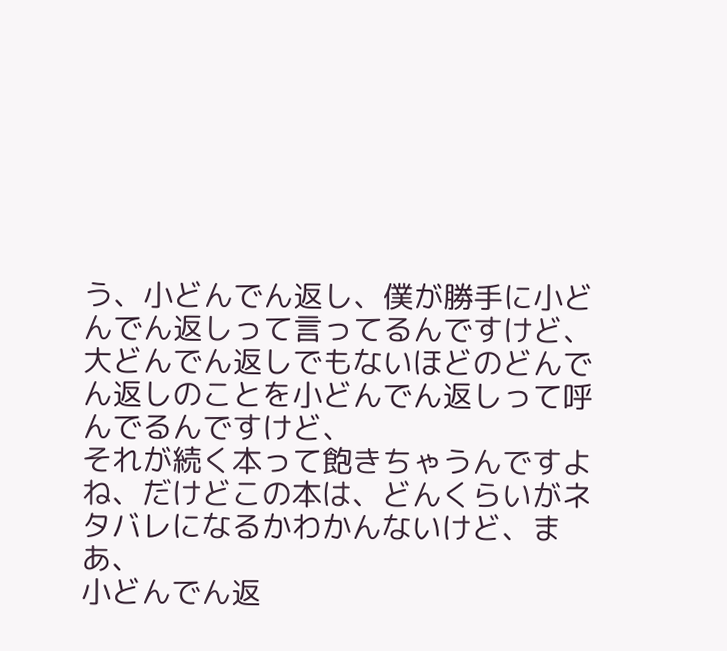う、小どんでん返し、僕が勝手に小どんでん返しって言ってるんですけど、
大どんでん返しでもないほどのどんでん返しのことを小どんでん返しって呼んでるんですけど、
それが続く本って飽きちゃうんですよね、だけどこの本は、どんくらいがネタバレになるかわかんないけど、まあ、
小どんでん返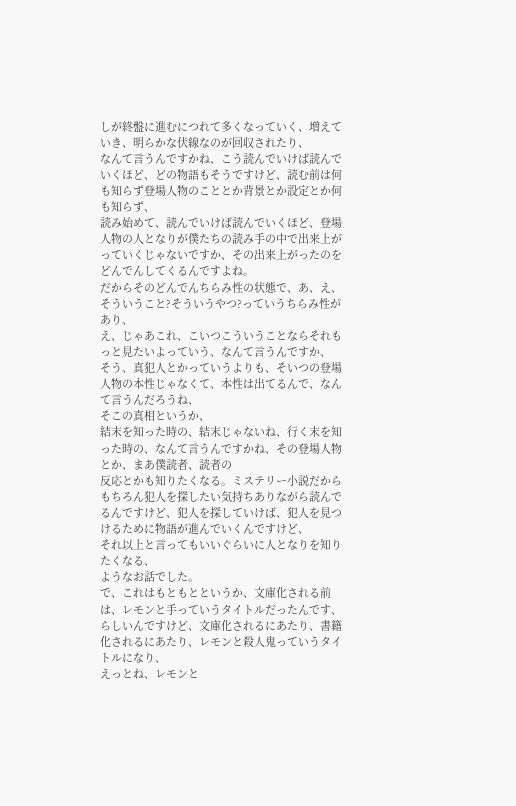しが終盤に進むにつれて多くなっていく、増えていき、明らかな伏線なのが回収されたり、
なんて言うんですかね、こう読んでいけば読んでいくほど、どの物語もそうですけど、読む前は何も知らず登場人物のこととか背景とか設定とか何も知らず、
読み始めて、読んでいけば読んでいくほど、登場人物の人となりが僕たちの読み手の中で出来上がっていくじゃないですか、その出来上がったのをどんでんしてくるんですよね。
だからそのどんでんちらみ性の状態で、あ、え、そういうこと?そういうやつ?っていうちらみ性があり、
え、じゃあこれ、こいつこういうことならそれもっと見たいよっていう、なんて言うんですか、
そう、真犯人とかっていうよりも、そいつの登場人物の本性じゃなくて、本性は出てるんで、なんて言うんだろうね、
そこの真相というか、
結末を知った時の、結末じゃないね、行く末を知った時の、なんて言うんですかね、その登場人物とか、まあ僕読者、読者の
反応とかも知りたくなる。ミステリー小説だからもちろん犯人を探したい気持ちありながら読んでるんですけど、犯人を探していけば、犯人を見つけるために物語が進んでいくんですけど、
それ以上と言ってもいいぐらいに人となりを知りたくなる、
ようなお話でした。
で、これはもともとというか、文庫化される前は、レモンと手っていうタイトルだったんです、らしいんですけど、文庫化されるにあたり、書籍化されるにあたり、レモンと殺人鬼っていうタイトルになり、
えっとね、レモンと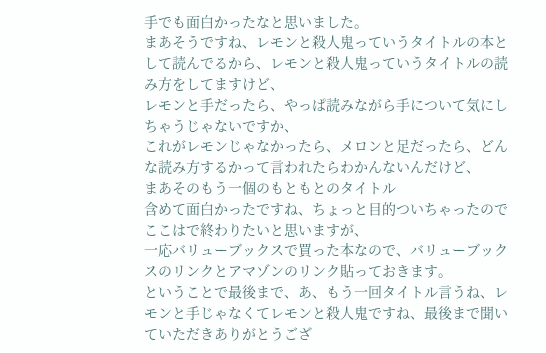手でも面白かったなと思いました。
まあそうですね、レモンと殺人鬼っていうタイトルの本として読んでるから、レモンと殺人鬼っていうタイトルの読み方をしてますけど、
レモンと手だったら、やっぱ読みながら手について気にしちゃうじゃないですか、
これがレモンじゃなかったら、メロンと足だったら、どんな読み方するかって言われたらわかんないんだけど、
まあそのもう一個のもともとのタイトル
含めて面白かったですね、ちょっと目的ついちゃったのでここはで終わりたいと思いますが、
一応バリューブックスで買った本なので、バリューブックスのリンクとアマゾンのリンク貼っておきます。
ということで最後まで、あ、もう一回タイトル言うね、レモンと手じゃなくてレモンと殺人鬼ですね、最後まで聞いていただきありがとうござ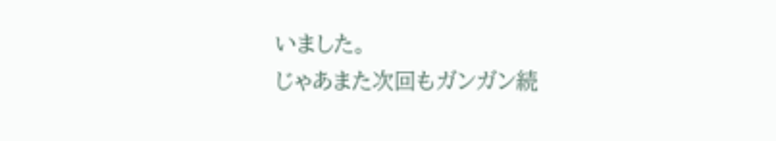いました。
じゃあまた次回もガンガン続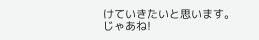けていきたいと思います。
じゃあね!